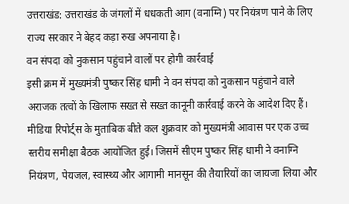उत्तराखंड: उत्तराखंड के जंगलों में धधकती आग (वनाग्नि) पर नियंत्रण पाने के लिए राज्य सरकार ने बेहद कड़ा रुख अपनाया है।
वन संपदा को नुकसान पहुंचाने वालों पर होगी कार्रवाई
इसी क्रम में मुख्यमंत्री पुष्कर सिंह धामी ने वन संपदा को नुकसान पहुंचाने वाले अराजक तत्वों के खिलाफ सख्त से सख्त कानूनी कार्रवाई करने के आदेश दिए हैं। मीडिया रिपोर्ट्स के मुताबिक बीते कल शुक्रवार को मुख्यमंत्री आवास पर एक उच्च स्तरीय समीक्षा बैठक आयोजित हुई। जिसमें सीएम पुष्कर सिंह धामी ने वनाग्नि नियंत्रण, पेयजल, स्वास्थ्य और आगामी मानसून की तैयारियों का जायजा लिया और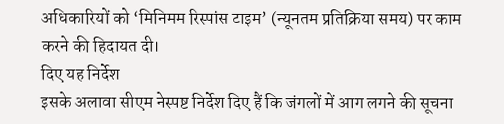अधिकारियों को ‘मिनिमम रिस्पांस टाइम’ (न्यूनतम प्रतिक्रिया समय) पर काम करने की हिदायत दी।
दिए यह निर्देश
इसके अलावा सीएम नेस्पष्ट निर्देश दिए हैं कि जंगलों में आग लगने की सूचना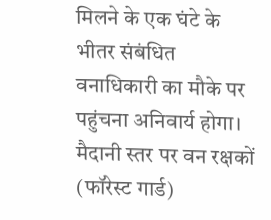मिलने के एक घंटे के भीतर संबंधित वनाधिकारी का मौके पर पहुंचना अनिवार्य होगा। मैदानी स्तर पर वन रक्षकों (फॉरेस्ट गार्ड)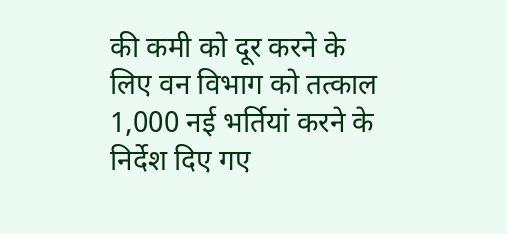की कमी को दूर करने के लिए वन विभाग को तत्काल 1,000 नई भर्तियां करने के निर्देश दिए गए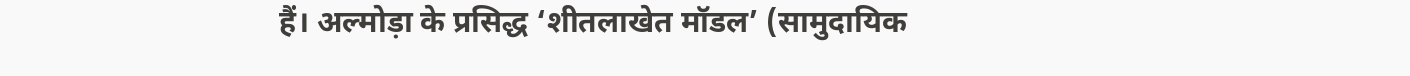हैं। अल्मोड़ा के प्रसिद्ध ‘शीतलाखेत मॉडल’ (सामुदायिक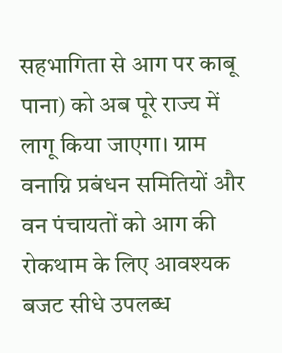सहभागिता से आग पर काबू पाना) को अब पूरे राज्य में लागू किया जाएगा। ग्राम वनाग्नि प्रबंधन समितियों और वन पंचायतों को आग की रोकथाम के लिए आवश्यक बजट सीधे उपलब्ध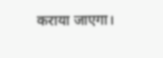कराया जाएगा।